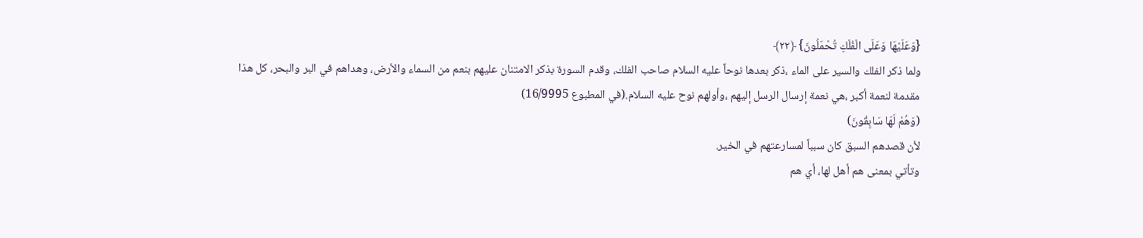{وَعَلَيْهَا وَعَلَى الْفُلْكِ تُحْمَلُونَ} ﴿٢٢﴾
ولما ذكر الفلك والسير على الماء ،ذكر بعدها نوحاً عليه السلام صاحب الفلك، وقدم السورة بذكر الامتنان عليهم بنعم من السماء والأرض، وهداهم في البر والبحر، كل هذا مقدمة لنعمة أكبر ،هي نعمة إرسال الرسل إليهم ،وأولهم نوح عليه السلام.(في المطبوع 16/9995)
(وَهُمْ لَهَا سَابِقُونَ)
لأن قصدهم السبق كان سبباً لمسارعتهم في الخير.
وتأتي بمعنى هم أهل لها، أي هم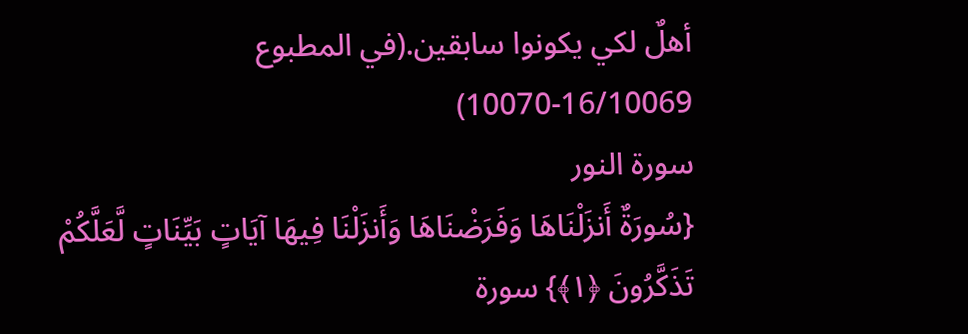أهلٌ لكي يكونوا سابقين.(في المطبوع 16/10069-10070)
سورة النور
{سُورَةٌ أَنزَلْنَاهَا وَفَرَضْنَاهَا وَأَنزَلْنَا فِيهَا آيَاتٍ بَيِّنَاتٍ لَّعَلَّكُمْ تَذَكَّرُونَ ﴿١﴾} سورة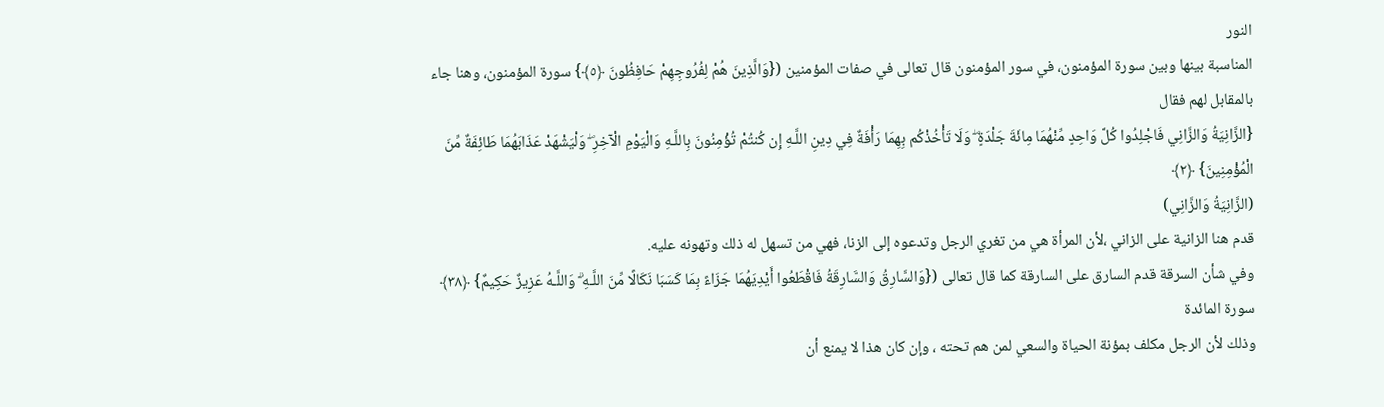النور
المناسبة بينها وبين سورة المؤمنون، في سور المؤمنون قال تعالى في صفات المؤمنين ({وَالَّذِينَ هُمْ لِفُرُوجِهِمْ حَافِظُونَ ﴿٥﴾} سورة المؤمنون، وهنا جاء بالمقابل لهم فقال
{الزَّانِيَةُ وَالزَّانِي فَاجْلِدُوا كُلَّ وَاحِدٍ مِّنْهُمَا مِائَةَ جَلْدَةٍ ۖ وَلَا تَأْخُذْكُم بِهِمَا رَأْفَةٌ فِي دِينِ اللَّـهِ إِن كُنتُمْ تُؤْمِنُونَ بِاللَّـهِ وَالْيَوْمِ الْآخِرِ ۖ وَلْيَشْهَدْ عَذَابَهُمَا طَائِفَةٌ مِّنَ الْمُؤْمِنِينَ} ﴿٢﴾
(الزَّانِيَةُ وَالزَّانِي)
قدم هنا الزانية على الزاني ،لأن المرأة هي من تغري الرجل وتدعوه إلى الزنا، فهي من تسهل له ذلك وتهونه عليه.
وفي شأن السرقة قدم السارق على السارقة كما قال تعالى ({وَالسَّارِقُ وَالسَّارِقَةُ فَاقْطَعُوا أَيْدِيَهُمَا جَزَاءً بِمَا كَسَبَا نَكَالًا مِّنَ اللَّـهِ ۗ وَاللَّـهُ عَزِيزٌ حَكِيمٌ} ﴿٣٨﴾ سورة المائدة
وذلك لأن الرجل مكلف بمؤنة الحياة والسعي لمن هم تحته ، وإن كان هذا لا يمنع أن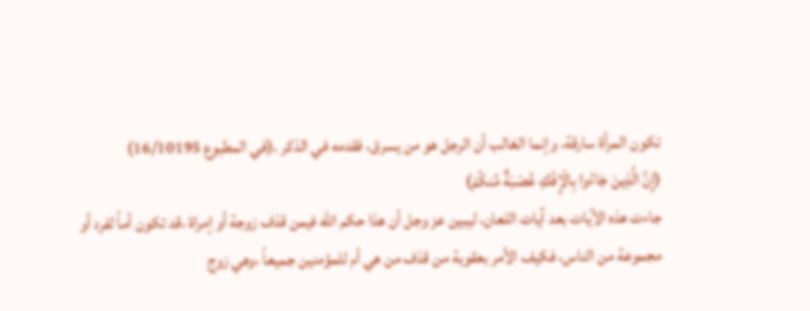تكون المرأة سارقة، وإنما الغالب أن الرجل هو من يسرق، فقدمه في الذكر .(في المطبوع 16/10195)
(إِنَّ الَّذِينَ جَاءُوا بِالْإِفْكِ عُصْبَةٌ مِّنكُمْ)
جاءت هذه الآيات بعد آيات اللعان، ليبين عز وجل أن هذا حكم الله فيمن قذف زوجة أو إمراة ،قد تكون أماً لفرد أو مجموعة من الناس، فكيف الأمر بعقوبة من قذف من هي أم للمؤمنين جميعاً ،وهي زوج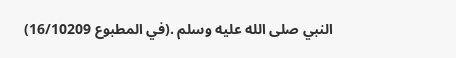النبي صلى الله عليه وسلم .(في المطبوع 16/10209)